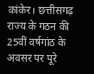कांकेर। छत्तीसगढ़ राज्य के गठन की 25वीं वर्षगांठ के अवसर पर पूरे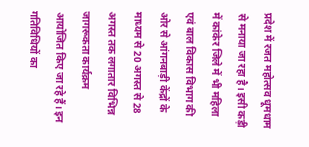प्रदेश में रजत महोत्सव धूमधाम से मनाया जा रहा है। इसी कड़ी में कांकेर जिले में भी महिला एवं बाल विकास विभाग की ओर से आंगनबाड़ी केंद्रों के माध्यम से 20 अगस्त से 28 अगस्त तक लगातार विभिन्न जागरूकता कार्यक्रम आयोजित किए जा रहे हैं। इन गतिविधियों का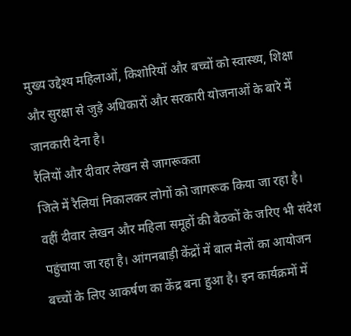मुख्य उद्देश्य महिलाओं, किशोरियों और बच्चों को स्वास्थ्य, शिक्षा और सुरक्षा से जुड़े अधिकारों और सरकारी योजनाओं के बारे में जानकारी देना है।
रैलियों और दीवार लेखन से जागरूकता
जिले में रैलियां निकालकर लोगों को जागरूक किया जा रहा है। वहीं दीवार लेखन और महिला समूहों की बैठकों के जरिए भी संदेश पहुंचाया जा रहा है। आंगनबाड़ी केंद्रों में बाल मेलों का आयोजन बच्चों के लिए आकर्षण का केंद्र बना हुआ है। इन कार्यक्रमों में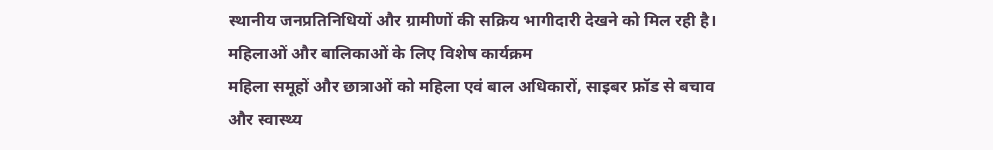स्थानीय जनप्रतिनिधियों और ग्रामीणों की सक्रिय भागीदारी देखने को मिल रही है।
महिलाओं और बालिकाओं के लिए विशेष कार्यक्रम
महिला समूहों और छात्राओं को महिला एवं बाल अधिकारों, साइबर फ्रॉड से बचाव और स्वास्थ्य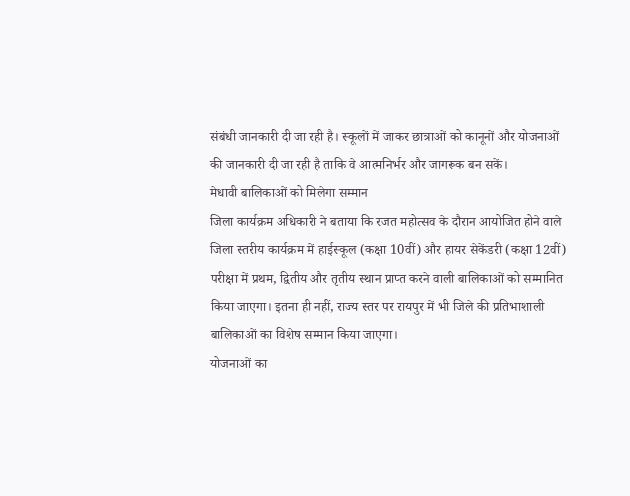संबंधी जानकारी दी जा रही है। स्कूलों में जाकर छात्राओं को कानूनों और योजनाओं की जानकारी दी जा रही है ताकि वे आत्मनिर्भर और जागरूक बन सकें।
मेधावी बालिकाओं को मिलेगा सम्मान
जिला कार्यक्रम अधिकारी ने बताया कि रजत महोत्सव के दौरान आयोजित होने वाले जिला स्तरीय कार्यक्रम में हाईस्कूल (कक्षा 10वीं) और हायर सेकेंडरी (कक्षा 12वीं) परीक्षा में प्रथम, द्वितीय और तृतीय स्थान प्राप्त करने वाली बालिकाओं को सम्मानित किया जाएगा। इतना ही नहीं, राज्य स्तर पर रायपुर में भी जिले की प्रतिभाशाली बालिकाओं का विशेष सम्मान किया जाएगा।
योजनाओं का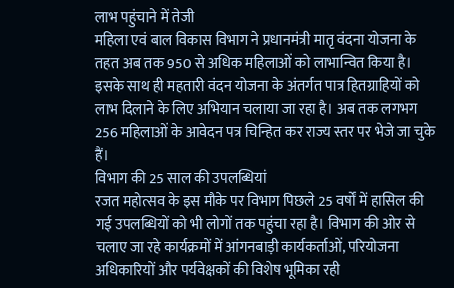लाभ पहुंचाने में तेजी
महिला एवं बाल विकास विभाग ने प्रधानमंत्री मातृ वंदना योजना के तहत अब तक 950 से अधिक महिलाओं को लाभान्वित किया है। इसके साथ ही महतारी वंदन योजना के अंतर्गत पात्र हितग्राहियों को लाभ दिलाने के लिए अभियान चलाया जा रहा है। अब तक लगभग 256 महिलाओं के आवेदन पत्र चिन्हित कर राज्य स्तर पर भेजे जा चुके हैं।
विभाग की 25 साल की उपलब्धियां
रजत महोत्सव के इस मौके पर विभाग पिछले 25 वर्षों में हासिल की गई उपलब्धियों को भी लोगों तक पहुंचा रहा है। विभाग की ओर से चलाए जा रहे कार्यक्रमों में आंगनबाड़ी कार्यकर्ताओं, परियोजना अधिकारियों और पर्यवेक्षकों की विशेष भूमिका रही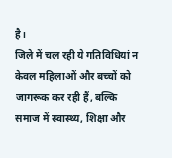है।
जिले में चल रही ये गतिविधियां न केवल महिलाओं और बच्चों को जागरूक कर रही हैं, बल्कि समाज में स्वास्थ्य, शिक्षा और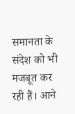समानता के संदेश को भी मजबूत कर रही हैं। आने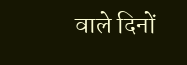वाले दिनों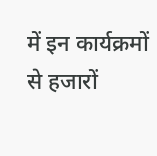में इन कार्यक्रमों से हजारों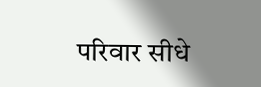परिवार सीधे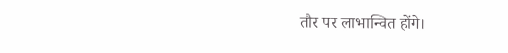तौर पर लाभान्वित होंगे।